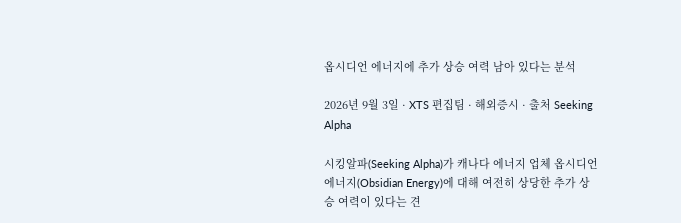옵시디언 에너지에 추가 상승 여력 남아 있다는 분석

2026년 9월 3일 · XTS 편집팀 · 해외증시 · 출처 Seeking Alpha

시킹알파(Seeking Alpha)가 캐나다 에너지 업체 옵시디언 에너지(Obsidian Energy)에 대해 여전히 상당한 추가 상승 여력이 있다는 견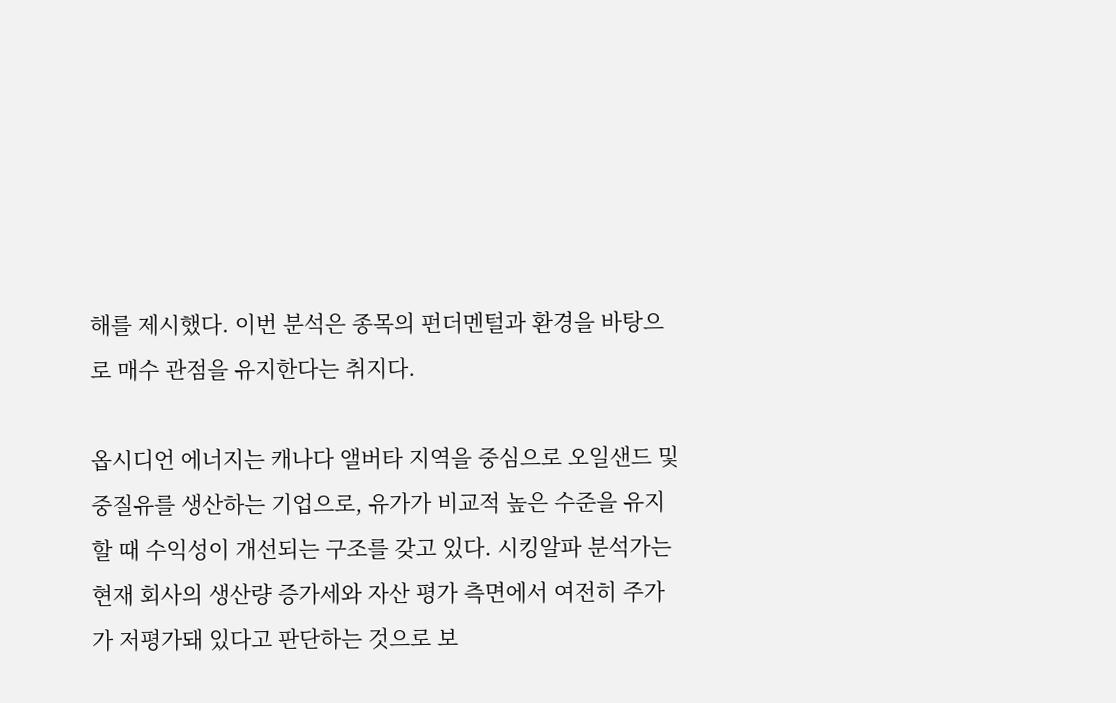해를 제시했다. 이번 분석은 종목의 펀더멘털과 환경을 바탕으로 매수 관점을 유지한다는 취지다.

옵시디언 에너지는 캐나다 앨버타 지역을 중심으로 오일샌드 및 중질유를 생산하는 기업으로, 유가가 비교적 높은 수준을 유지할 때 수익성이 개선되는 구조를 갖고 있다. 시킹알파 분석가는 현재 회사의 생산량 증가세와 자산 평가 측면에서 여전히 주가가 저평가돼 있다고 판단하는 것으로 보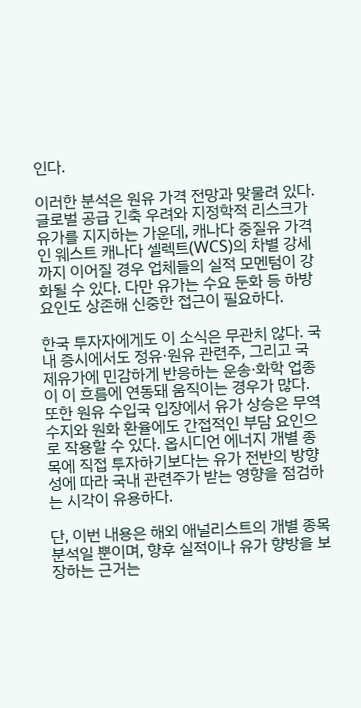인다.

이러한 분석은 원유 가격 전망과 맞물려 있다. 글로벌 공급 긴축 우려와 지정학적 리스크가 유가를 지지하는 가운데, 캐나다 중질유 가격인 웨스트 캐나다 셀렉트(WCS)의 차별 강세까지 이어질 경우 업체들의 실적 모멘텀이 강화될 수 있다. 다만 유가는 수요 둔화 등 하방 요인도 상존해 신중한 접근이 필요하다.

한국 투자자에게도 이 소식은 무관치 않다. 국내 증시에서도 정유·원유 관련주, 그리고 국제유가에 민감하게 반응하는 운송·화학 업종이 이 흐름에 연동돼 움직이는 경우가 많다. 또한 원유 수입국 입장에서 유가 상승은 무역수지와 원화 환율에도 간접적인 부담 요인으로 작용할 수 있다. 옵시디언 에너지 개별 종목에 직접 투자하기보다는 유가 전반의 방향성에 따라 국내 관련주가 받는 영향을 점검하는 시각이 유용하다.

단, 이번 내용은 해외 애널리스트의 개별 종목 분석일 뿐이며, 향후 실적이나 유가 향방을 보장하는 근거는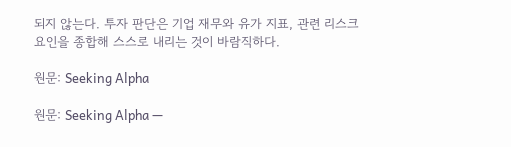되지 않는다. 투자 판단은 기업 재무와 유가 지표, 관련 리스크 요인을 종합해 스스로 내리는 것이 바람직하다.

원문: Seeking Alpha

원문: Seeking Alpha —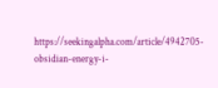https://seekingalpha.com/article/4942705-obsidian-energy-i-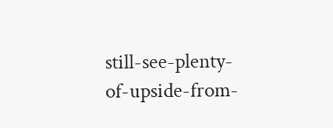still-see-plenty-of-upside-from-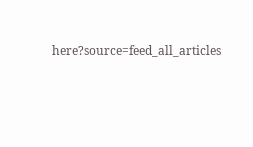here?source=feed_all_articles